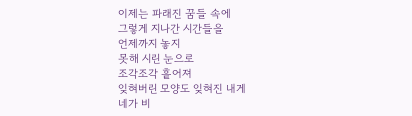이제는 파래진 꿈들 속에
그렇게 지나간 시간들을
언제까지 놓지
못해 시린 눈으로
조각조각 흩어져
잊혀버린 모양도 잊혀진 내게
네가 비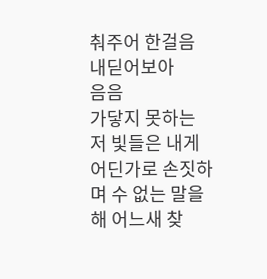춰주어 한걸음 내딛어보아
음음
가닿지 못하는 저 빛들은 내게
어딘가로 손짓하며 수 없는 말을 해 어느새 찾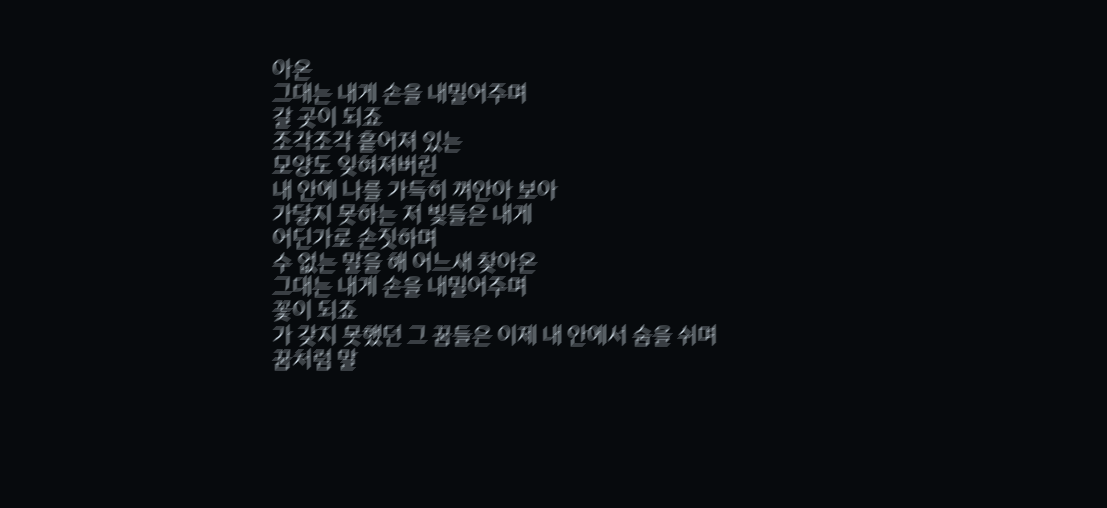아온
그대는 내게 손을 내밀어주며
갈 곳이 되죠
조각조각 흩어져 있는
모양도 잊혀져버린
내 안에 나를 가득히 껴안아 보아
가닿지 못하는 저 빛들은 내게
어딘가로 손짓하며
수 없는 말을 해 어느새 찾아온
그대는 내게 손을 내밀어주며
꽃이 되죠
가 갖지 못했던 그 꿈들은 이제 내 안에서 숨을 쉬며
꿈처럼 말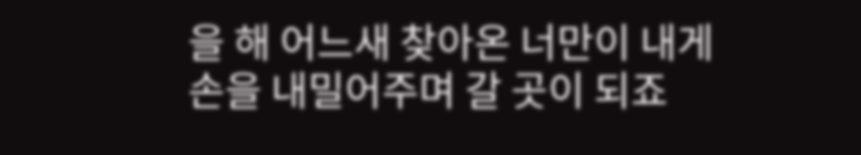을 해 어느새 찾아온 너만이 내게
손을 내밀어주며 갈 곳이 되죠